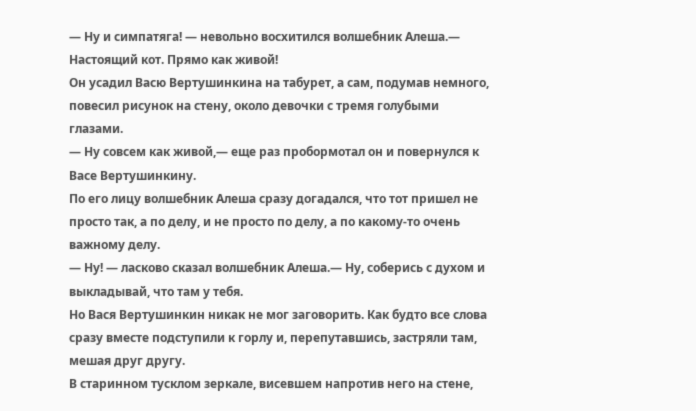— Ну и симпатяга! — невольно восхитился волшебник Алеша.— Настоящий кот. Прямо как живой!
Он усадил Васю Вертушинкина на табурет, а сам, подумав немного, повесил рисунок на стену, около девочки с тремя голубыми глазами.
— Ну совсем как живой,— еще раз пробормотал он и повернулся к Васе Вертушинкину.
По его лицу волшебник Алеша сразу догадался, что тот пришел не просто так, а по делу, и не просто по делу, а по какому-то очень важному делу.
— Ну! — ласково сказал волшебник Алеша.— Ну, соберись с духом и выкладывай, что там у тебя.
Но Вася Вертушинкин никак не мог заговорить. Как будто все слова сразу вместе подступили к горлу и, перепутавшись, застряли там, мешая друг другу.
В старинном тусклом зеркале, висевшем напротив него на стене,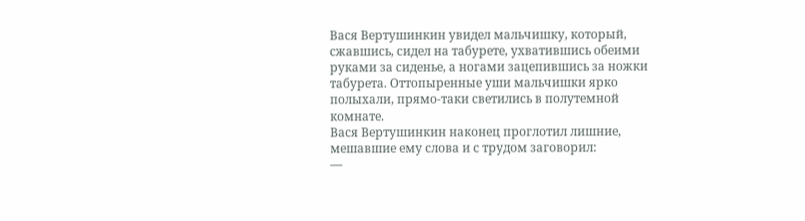Вася Вертушинкин увидел мальчишку, который, сжавшись, сидел на табурете, ухватившись обеими руками за сиденье, а ногами зацепившись за ножки табурета. Оттопыренные уши мальчишки ярко полыхали, прямо-таки светились в полутемной комнате.
Вася Вертушинкин наконец проглотил лишние, мешавшие ему слова и с трудом заговорил:
—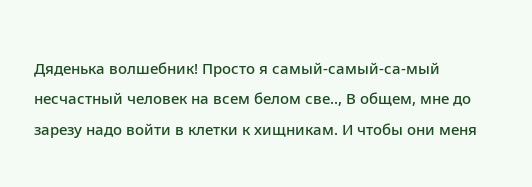Дяденька волшебник! Просто я самый-самый-са-мый несчастный человек на всем белом све.., В общем, мне до зарезу надо войти в клетки к хищникам. И чтобы они меня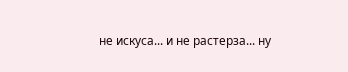не искуса... и не растерза... ну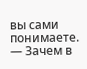вы сами понимаете.
— Зачем в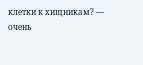клетки к хищникам? — очень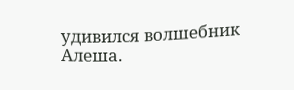удивился волшебник Алеша.